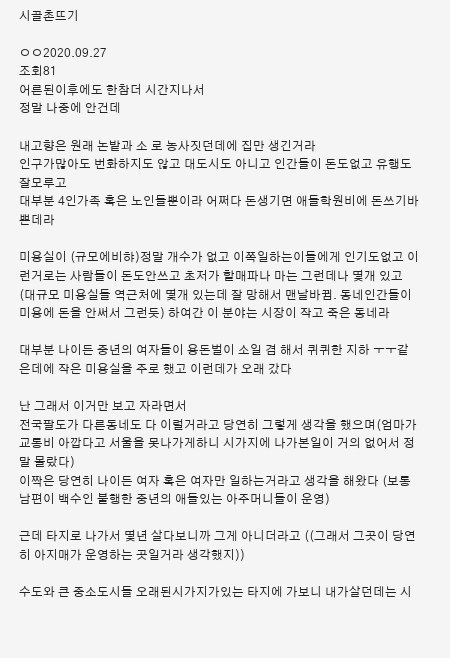시골촌뜨기

ㅇㅇ2020.09.27
조회81
어른된이후에도 한참더 시간지나서
정말 나중에 안건데

내고향은 원래 논밭과 소 로 농사짓던데에 집만 생긴거라
인구가많아도 번화하지도 않고 대도시도 아니고 인간들이 돈도없고 유행도 잘모루고
대부분 4인가족 혹은 노인들뿐이라 어쩌다 돈생기면 애들학원비에 돈쓰기바쁜데라

미용실이 (규모에비햐)정말 개수가 없고 이쪽일하는이들에게 인기도없고 이런거로는 사람들이 돈도안쓰고 초저가 할매파나 마는 그런데나 몇개 있고
(대규모 미용실들 역근처에 몇개 있는데 잘 망해서 맨날바뀜. 동네인간들이 미용에 돈을 안써서 그런듯) 하여간 이 분야는 시장이 작고 죽은 동네라

대부분 나이든 중년의 여자들이 용돈벌이 소일 겸 해서 퀴퀴한 지하 ㅜㅜ같은데에 작은 미용실을 주로 했고 이런데가 오래 갔다

난 그래서 이거만 보고 자라면서
전국팔도가 다른동네도 다 이럴거라고 당연히 그렇게 생각을 했으며(엄마가 교통비 아깝다고 서울을 못나가게하니 시가지에 나가본일이 거의 없어서 정말 몰랐다)
이짝은 당연히 나이든 여자 혹은 여자만 일하는거라고 생각을 해왔다 (보통 남편이 백수인 불행한 중년의 애들있는 아주머니들이 운영)

근데 타지로 나가서 몇년 살다보니까 그게 아니더라고 ((그래서 그곳이 당연히 아지매가 운영하는 곳일거라 생각했지))

수도와 큰 중소도시들 오래된시가지가있는 타지에 가보니 내가살던데는 시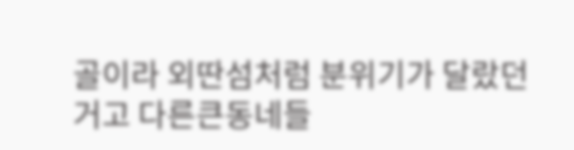골이라 외딴섬처럼 분위기가 달랐던거고 다른큰동네들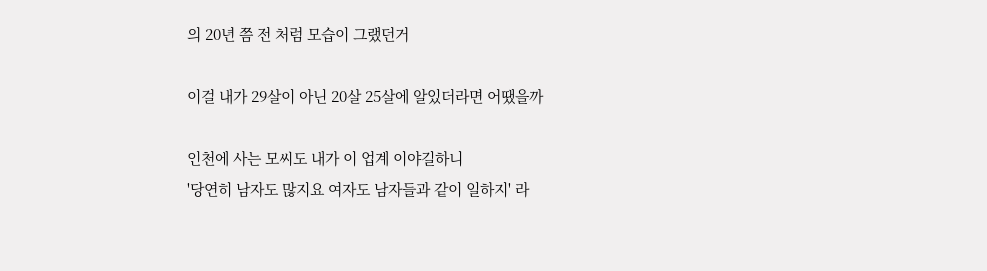의 20년 쯤 전 처럼 모습이 그랬던거

이걸 내가 29살이 아닌 20살 25살에 알있더라면 어땠을까

인천에 사는 모씨도 내가 이 업계 이야길하니
'당연히 남자도 많지요 여자도 남자들과 같이 일하지' 라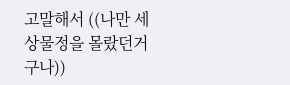고말해서 ((나만 세상물정을 몰랐던거구나))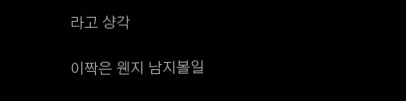라고 샹각

이짝은 웬지 남지볼일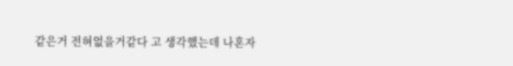같은거 전혀없을거같다 고 생각했는데 나혼자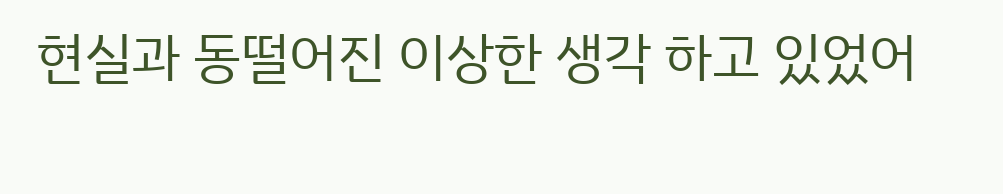현실과 동떨어진 이상한 생각 하고 있었어